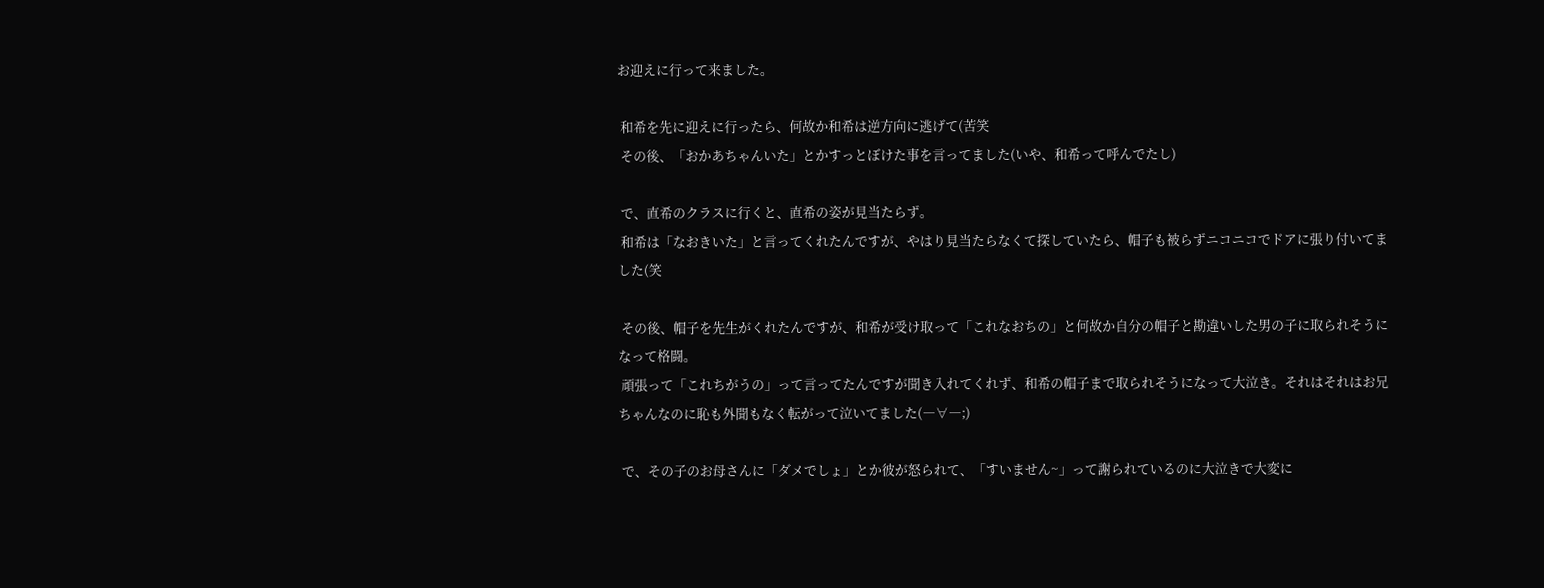お迎えに行って来ました。

 和希を先に迎えに行ったら、何故か和希は逆方向に逃げて(苦笑
 その後、「おかあちゃんいた」とかすっとぼけた事を言ってました(いや、和希って呼んでたし)

 で、直希のクラスに行くと、直希の姿が見当たらず。
 和希は「なおきいた」と言ってくれたんですが、やはり見当たらなくて探していたら、帽子も被らずニコニコでドアに張り付いてました(笑

 その後、帽子を先生がくれたんですが、和希が受け取って「これなおちの」と何故か自分の帽子と勘違いした男の子に取られそうになって格闘。
 頑張って「これちがうの」って言ってたんですが聞き入れてくれず、和希の帽子まで取られそうになって大泣き。それはそれはお兄ちゃんなのに恥も外聞もなく転がって泣いてました(―∀―;)

 で、その子のお母さんに「ダメでしょ」とか彼が怒られて、「すいません~」って謝られているのに大泣きで大変に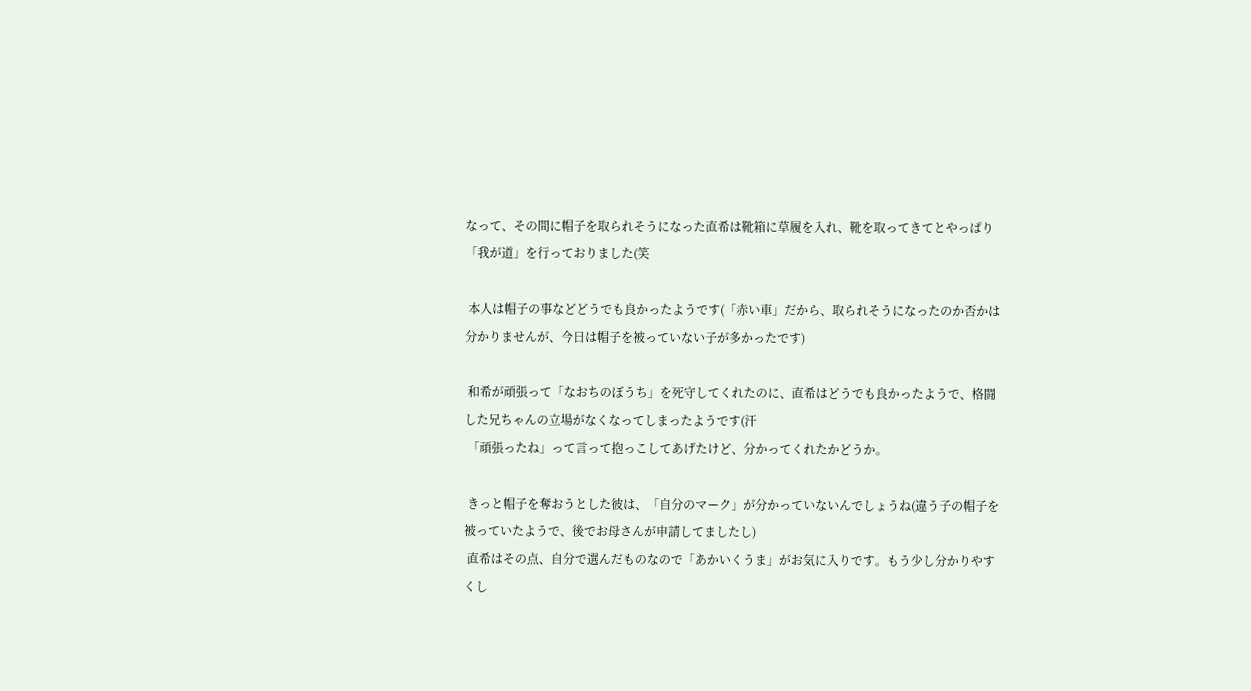なって、その間に帽子を取られそうになった直希は靴箱に草履を入れ、靴を取ってきてとやっぱり「我が道」を行っておりました(笑

 本人は帽子の事などどうでも良かったようです(「赤い車」だから、取られそうになったのか否かは分かりませんが、今日は帽子を被っていない子が多かったです)

 和希が頑張って「なおちのぼうち」を死守してくれたのに、直希はどうでも良かったようで、格闘した兄ちゃんの立場がなくなってしまったようです(汗
 「頑張ったね」って言って抱っこしてあげたけど、分かってくれたかどうか。

 きっと帽子を奪おうとした彼は、「自分のマーク」が分かっていないんでしょうね(違う子の帽子を被っていたようで、後でお母さんが申請してましたし)
 直希はその点、自分で選んだものなので「あかいくうま」がお気に入りです。もう少し分かりやすくし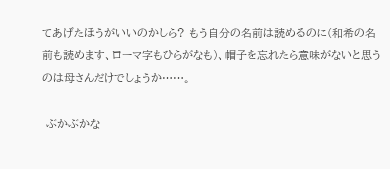てあげたほうがいいのかしら? もう自分の名前は読めるのに(和希の名前も読めます、ローマ字もひらがなも)、帽子を忘れたら意味がないと思うのは母さんだけでしょうか……。

 ぶかぶかな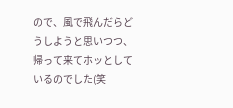ので、風で飛んだらどうしようと思いつつ、帰って来てホッとしているのでした(笑